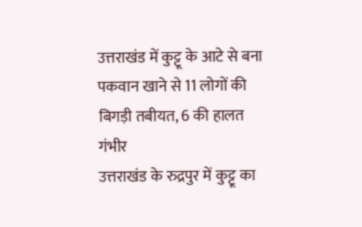उत्तराखंड में कुट्टू के आटे से बना पकवान खाने से 11 लोगों की बिगड़ी तबीयत, 6 की हालत गंभीर
उत्तराखंड के रुद्रपुर में कुट्टू का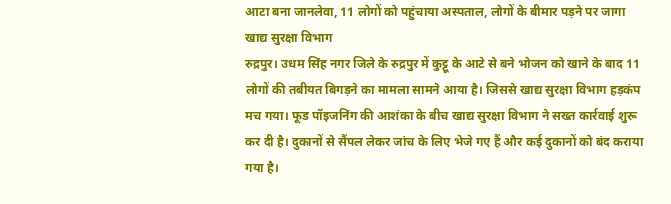आटा बना जानलेवा, 11 लोगों को पहुंचाया अस्पताल, लोगों के बीमार पड़ने पर जागा खाद्य सुरक्षा विभाग
रुद्रपुर। उधम सिंह नगर जिले के रुद्रपुर में कुट्टू के आटे से बने भोजन को खाने के बाद 11 लोगों की तबीयत बिगड़ने का मामला सामने आया है। जिससे खाद्य सुरक्षा विभाग हड़कंप मच गया। फूड पॉइजनिंग की आशंका के बीच खाद्य सुरक्षा विभाग ने सख्त कार्रवाई शुरू कर दी है। दुकानों से सैंपल लेकर जांच के लिए भेजे गए हैं और कई दुकानों को बंद कराया गया है।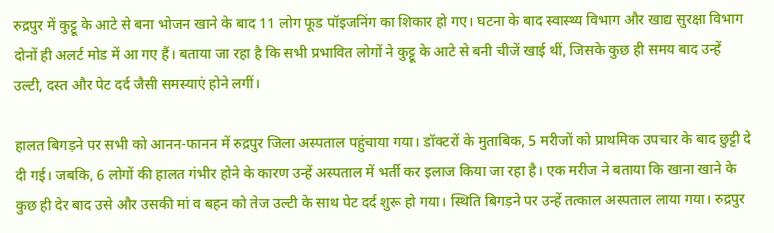रुद्रपुर में कुट्टू के आटे से बना भोजन खाने के बाद 11 लोग फूड पॉइजनिंग का शिकार हो गए। घटना के बाद स्वास्थ्य विभाग और खाद्य सुरक्षा विभाग दोनों ही अलर्ट मोड में आ गए हैं। बताया जा रहा है कि सभी प्रभावित लोगों ने कुट्टू के आटे से बनी चीजें खाई थीं, जिसके कुछ ही समय बाद उन्हें उल्टी, दस्त और पेट दर्द जैसी समस्याएं होने लगीं।

हालत बिगड़ने पर सभी को आनन-फानन में रुद्रपुर जिला अस्पताल पहुंचाया गया। डॉक्टरों के मुताबिक, 5 मरीजों को प्राथमिक उपचार के बाद छुट्टी दे दी गई। जबकि, 6 लोगों की हालत गंभीर होने के कारण उन्हें अस्पताल में भर्ती कर इलाज किया जा रहा है। एक मरीज ने बताया कि खाना खाने के कुछ ही देर बाद उसे और उसकी मां व बहन को तेज उल्टी के साथ पेट दर्द शुरू हो गया। स्थिति बिगड़ने पर उन्हें तत्काल अस्पताल लाया गया। रुद्रपुर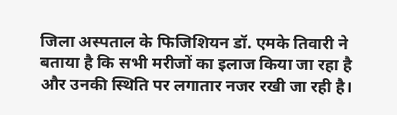जिला अस्पताल के फिजिशियन डॉ. एमके तिवारी ने बताया है कि सभी मरीजों का इलाज किया जा रहा है और उनकी स्थिति पर लगातार नजर रखी जा रही है।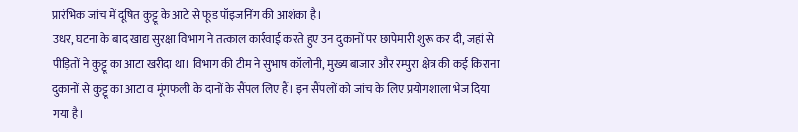प्रारंभिक जांच में दूषित कुट्टू के आटे से फूड पॉइजनिंग की आशंका है।
उधर, घटना के बाद खाद्य सुरक्षा विभाग ने तत्काल कार्रवाई करते हुए उन दुकानों पर छापेमारी शुरू कर दी, जहां से पीड़ितों ने कुट्टू का आटा खरीदा था। विभाग की टीम ने सुभाष कॉलोनी, मुख्य बाजार और रम्पुरा क्षेत्र की कई किराना दुकानों से कुट्टू का आटा व मूंगफली के दानों के सैंपल लिए हैं। इन सैंपलों को जांच के लिए प्रयोगशाला भेज दिया गया है।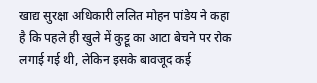खाद्य सुरक्षा अधिकारी ललित मोहन पांडेय ने कहा है कि पहले ही खुले में कुट्टू का आटा बेचने पर रोक लगाई गई थी, लेकिन इसके बावजूद कई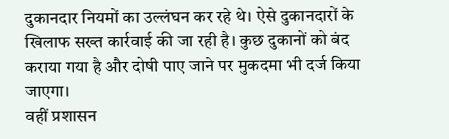दुकानदार नियमों का उल्लंघन कर रहे थे। ऐसे दुकानदारों के खिलाफ सख्त कार्रवाई की जा रही है। कुछ दुकानों को बंद कराया गया है और दोषी पाए जाने पर मुकदमा भी दर्ज किया जाएगा।
वहीं प्रशासन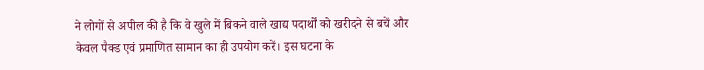ने लोगों से अपील की है कि वे खुले में बिकने वाले खाद्य पदार्थों को खरीदने से बचें और केवल पैक्ड एवं प्रमाणित सामान का ही उपयोग करें। इस घटना के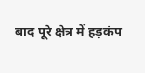बाद पूरे क्षेत्र में हड़कंप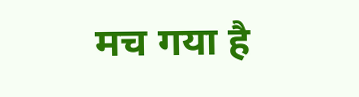मच गया है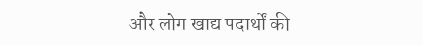और लोग खाद्य पदार्थों की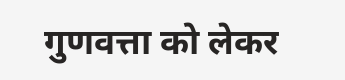गुणवत्ता को लेकर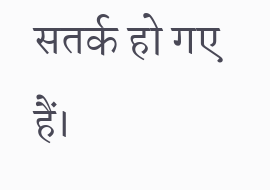सतर्क हो गए हैं।